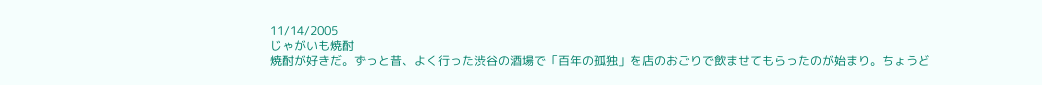11/14/2005
じゃがいも焼酎
焼酎が好きだ。ずっと昔、よく行った渋谷の酒場で「百年の孤独」を店のおごりで飲ませてもらったのが始まり。ちょうど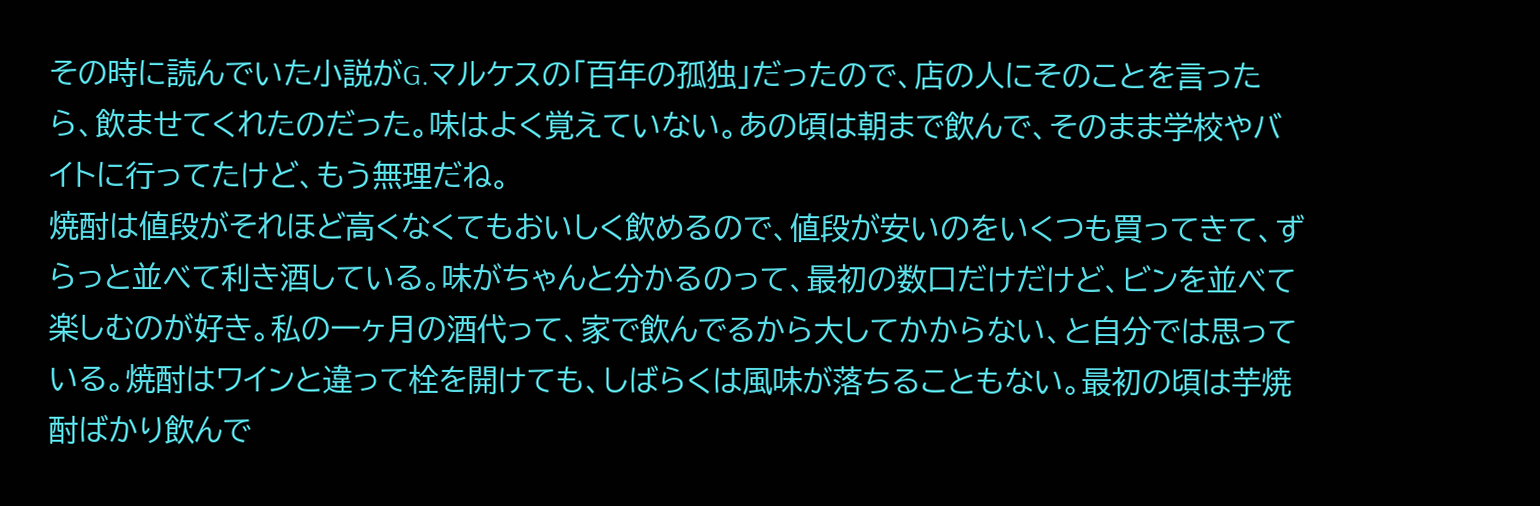その時に読んでいた小説がG.マルケスの「百年の孤独」だったので、店の人にそのことを言ったら、飲ませてくれたのだった。味はよく覚えていない。あの頃は朝まで飲んで、そのまま学校やバイトに行ってたけど、もう無理だね。
焼酎は値段がそれほど高くなくてもおいしく飲めるので、値段が安いのをいくつも買ってきて、ずらっと並べて利き酒している。味がちゃんと分かるのって、最初の数口だけだけど、ビンを並べて楽しむのが好き。私の一ヶ月の酒代って、家で飲んでるから大してかからない、と自分では思っている。焼酎はワインと違って栓を開けても、しばらくは風味が落ちることもない。最初の頃は芋焼酎ばかり飲んで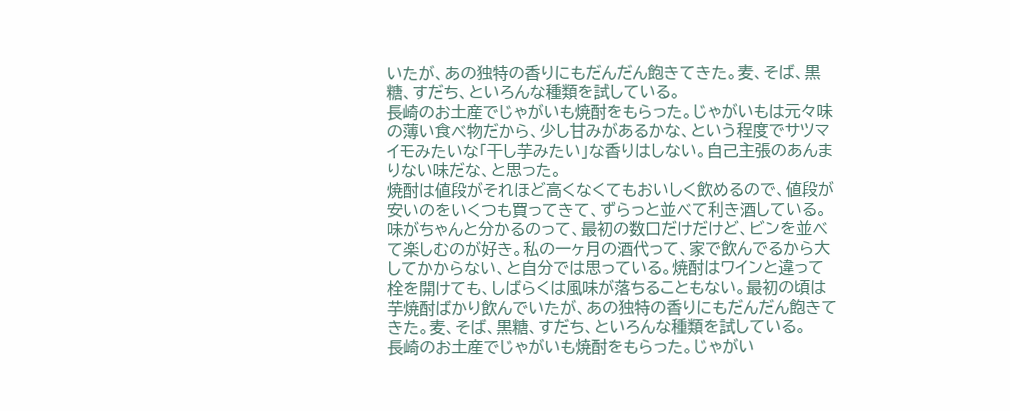いたが、あの独特の香りにもだんだん飽きてきた。麦、そば、黒糖、すだち、といろんな種類を試している。
長崎のお土産でじゃがいも焼酎をもらった。じゃがいもは元々味の薄い食べ物だから、少し甘みがあるかな、という程度でサツマイモみたいな「干し芋みたい」な香りはしない。自己主張のあんまりない味だな、と思った。
焼酎は値段がそれほど高くなくてもおいしく飲めるので、値段が安いのをいくつも買ってきて、ずらっと並べて利き酒している。味がちゃんと分かるのって、最初の数口だけだけど、ビンを並べて楽しむのが好き。私の一ヶ月の酒代って、家で飲んでるから大してかからない、と自分では思っている。焼酎はワインと違って栓を開けても、しばらくは風味が落ちることもない。最初の頃は芋焼酎ばかり飲んでいたが、あの独特の香りにもだんだん飽きてきた。麦、そば、黒糖、すだち、といろんな種類を試している。
長崎のお土産でじゃがいも焼酎をもらった。じゃがい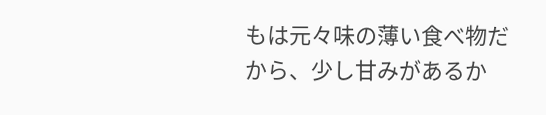もは元々味の薄い食べ物だから、少し甘みがあるか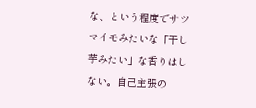な、という程度でサツマイモみたいな「干し芋みたい」な香りはしない。自己主張の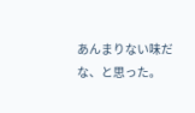あんまりない味だな、と思った。